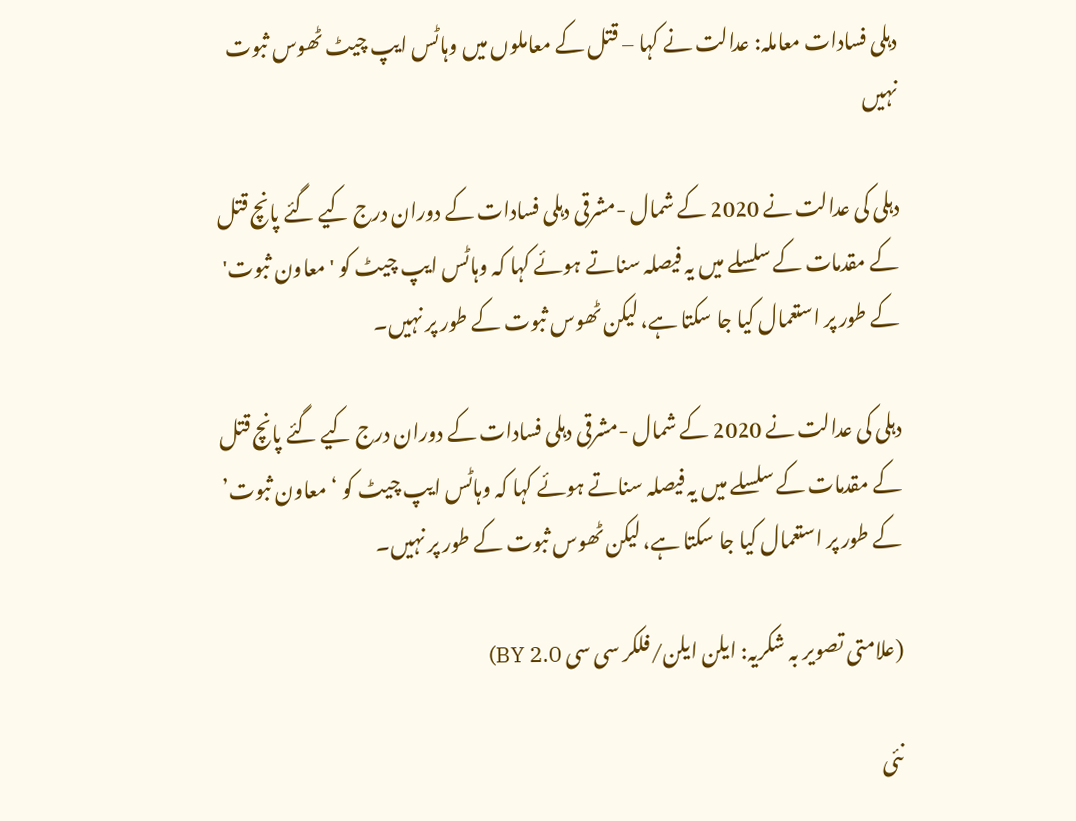دہلی فسادات معاملہ: عدالت نے کہا – قتل کے معاملوں میں وہاٹس ایپ چیٹ ٹھوس ثبوت نہیں

دہلی کی عدالت نے 2020 کے شمال -مشرقی دہلی فسادات کے دوران درج کیے گئے پانچ قتل کے مقدمات کے سلسلے میں یہ فیصلہ سناتے ہوئے کہا کہ وہاٹس ایپ چیٹ کو 'معاون ثبوت' کے طور پر استعمال کیا جا سکتا ہے، لیکن ٹھوس ثبوت کے طور پر نہیں۔

دہلی کی عدالت نے 2020 کے شمال -مشرقی دہلی فسادات کے دوران درج کیے گئے پانچ قتل کے مقدمات کے سلسلے میں یہ فیصلہ سناتے ہوئے کہا کہ وہاٹس ایپ چیٹ کو ‘معاون ثبوت’ کے طور پر استعمال کیا جا سکتا ہے، لیکن ٹھوس ثبوت کے طور پر نہیں۔

(علامتی تصویر بہ شکریہ: ایلن ایلن/فلکر سی سی BY 2.0)

نئی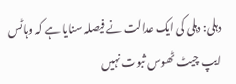دہلی: دہلی کی ایک عدالت نے فیصلہ سنایا ہے کہ وہاٹس ایپ چیٹ ٹھوس ثبوت نہیں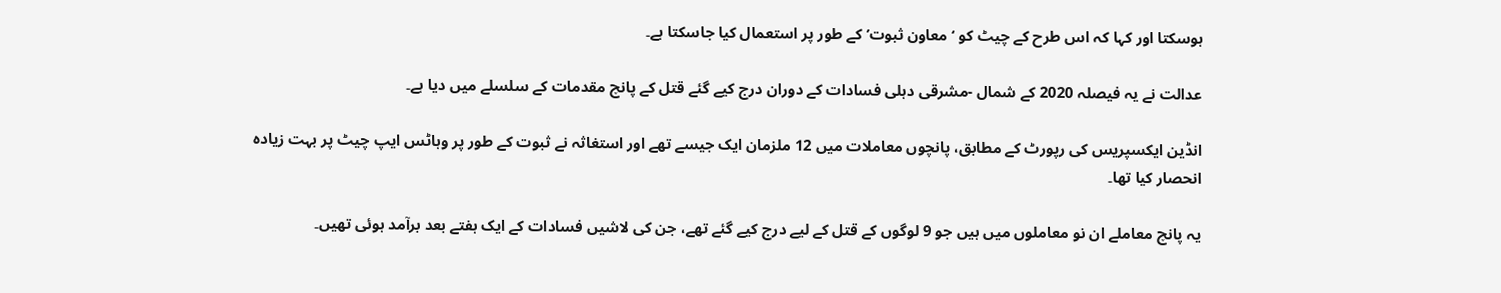ہوسکتا اور کہا کہ اس طرح کے چیٹ کو ‘معاون ثبوت’ کے طور پر استعمال کیا جاسکتا ہے۔

عدالت نے یہ فیصلہ 2020 کے شمال -مشرقی دہلی فسادات کے دوران درج کیے گئے قتل کے پانچ مقدمات کے سلسلے میں دیا ہے۔

انڈین ایکسپریس کی رپورٹ کے مطابق، پانچوں معاملات میں 12 ملزمان ایک جیسے تھے اور استغاثہ نے ثبوت کے طور پر وہاٹس ایپ چیٹ پر بہت زیادہ انحصار کیا تھا۔

یہ پانچ معاملے ان نو معاملوں میں ہیں جو 9 لوگوں کے قتل کے لیے درج کیے گئے تھے، جن کی لاشیں فسادات کے ایک ہفتے بعد برآمد ہوئی تھیں۔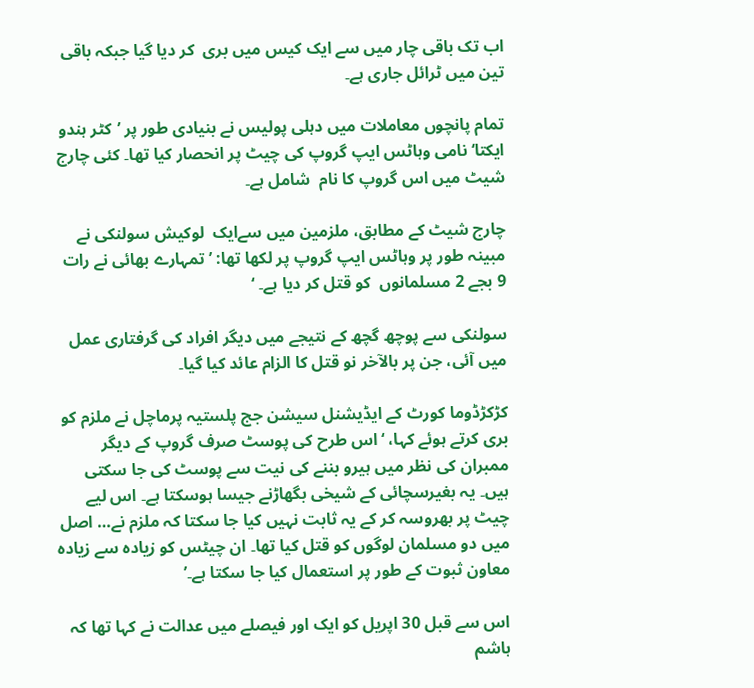اب تک باقی چار میں سے ایک کیس میں بری  کر دیا گیا جبکہ باقی تین میں ٹرائل جاری ہے۔

تمام پانچوں معاملات میں دہلی پولیس نے بنیادی طور پر ’کٹر ہندو ایکتا‘ نامی وہاٹس ایپ گروپ کی چیٹ پر انحصار کیا تھا۔ کئی چارج شیٹ میں اس گروپ کا نام  شامل ہے۔

چارج شیٹ کے مطابق، ملزمین میں سےایک  لوکیش سولنکی نے مبینہ طور پر وہاٹس ایپ گروپ پر لکھا تھا: ’تمہارے بھائی نے رات 9 بجے 2 مسلمانوں  کو قتل کر دیا ہے۔ ‘

سولنکی سے پوچھ گچھ کے نتیجے میں دیگر افراد کی گرفتاری عمل میں آئی، جن پر بالآخر نو قتل کا الزام عائد کیا گیا۔

کڑکڑڈوما کورٹ کے ایڈیشنل سیشن جج پلستیہ پرماچل نے ملزم کو بری کرتے ہوئے کہا، ‘اس طرح کی پوسٹ صرف گروپ کے دیگر ممبران کی نظر میں ہیرو بننے کی نیت سے پوسٹ کی جا سکتی ہیں۔ یہ بغیرسچائی کے شیخی بگھاڑنے جیسا ہوسکتا ہے۔ اس لیے چیٹ پر بھروسہ کر کے یہ ثابت نہیں کیا جا سکتا کہ ملزم نے… اصل میں دو مسلمان لوگوں کو قتل کیا تھا۔ ان چیٹس کو زیادہ سے زیادہ معاون ثبوت کے طور پر استعمال کیا جا سکتا ہے۔’

اس سے قبل 30 اپریل کو ایک اور فیصلے میں عدالت نے کہا تھا کہ ہاشم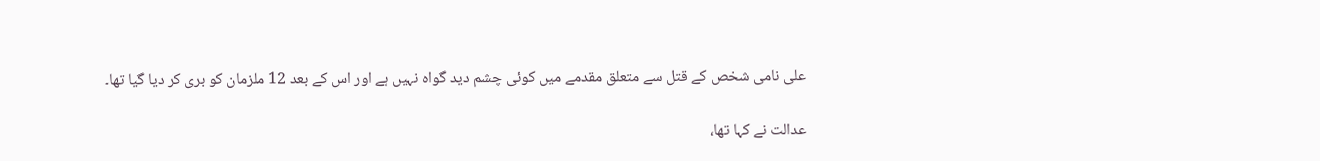علی نامی شخص کے قتل سے متعلق مقدمے میں کوئی چشم دید گواہ نہیں ہے اور اس کے بعد 12 ملزمان کو بری کر دیا گیا تھا۔

عدالت نے کہا تھا،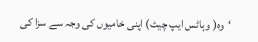‘وہ( وہاٹس ایپ چیٹ) اپنی خامیوں کی وجہ سے سزا کی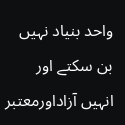واحد بنیاد نہیں بن سکتے اور انہیں آزاداورمعتبر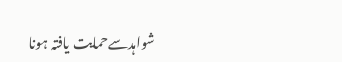شواہدسےحمایت یافتہ ہونا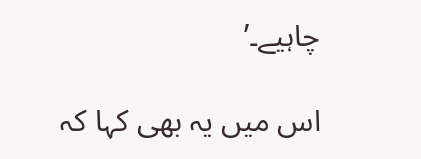چاہیے۔’

اس میں یہ بھی کہا کہ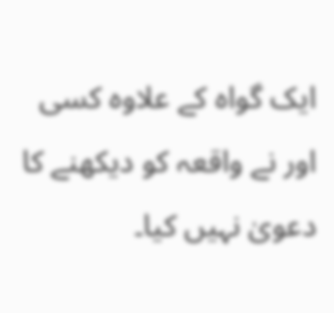ایک گواہ کے علاوہ کسی اور نے واقعہ کو دیکھنے کا دعویٰ نہیں کیا۔